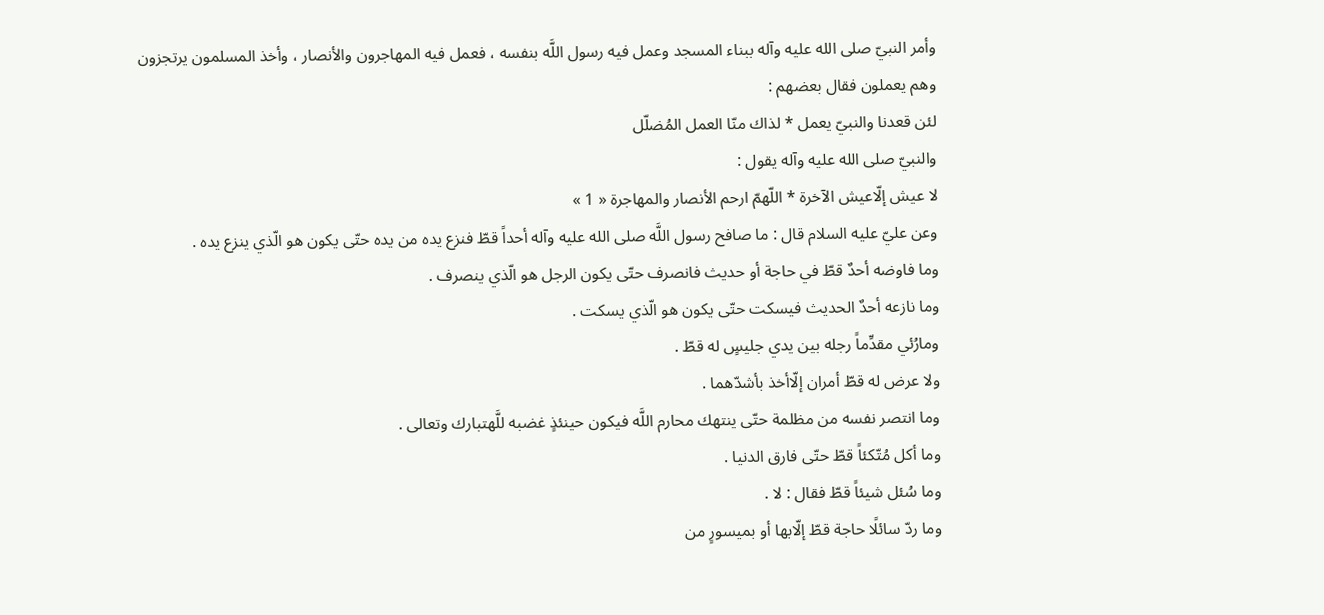وأمر النبيّ صلى الله عليه وآله ببناء المسجد وعمل فيه رسول اللَّه بنفسه ، فعمل فيه المهاجرون والأنصار ، وأخذ المسلمون يرتجزون وهم يعملون فقال بعضهم :
لئن قعدنا والنبيّ يعمل * لذاك منّا العمل المُضلّل
والنبيّ صلى الله عليه وآله يقول :
لا عيش إلّاعيش الآخرة * اللّهمّ ارحم الأنصار والمهاجرة « 1 »
وعن عليّ عليه السلام قال : ما صافح رسول اللَّه صلى الله عليه وآله أحداً قطّ فنزع يده من يده حتّى يكون هو الّذي ينزع يده .
وما فاوضه أحدٌ قطّ في حاجة أو حديث فانصرف حتّى يكون الرجل هو الّذي ينصرف .
وما نازعه أحدٌ الحديث فيسكت حتّى يكون هو الّذي يسكت .
ومارُئي مقدِّماً رجله بين يدي جليسٍ له قطّ .
ولا عرض له قطّ أمران إلّاأخذ بأشدّهما .
وما انتصر نفسه من مظلمة حتّى ينتهك محارم اللَّه فيكون حينئذٍ غضبه للَّهتبارك وتعالى .
وما أكل مُتّكئاً قطّ حتّى فارق الدنيا .
وما سُئل شيئاً قطّ فقال : لا .
وما ردّ سائلًا حاجة قطّ إلّابها أو بميسورٍ من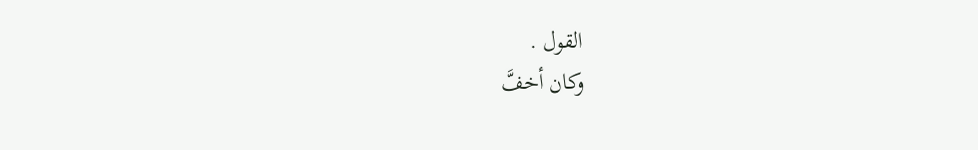القول .
وكان أخفَّ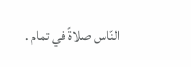النّاس صلاةً في تمام .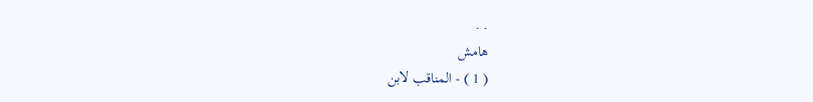. .
هامش
( 1 ) - المناقب لابن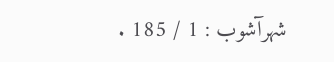شهرآشوب : 1 / 185 .